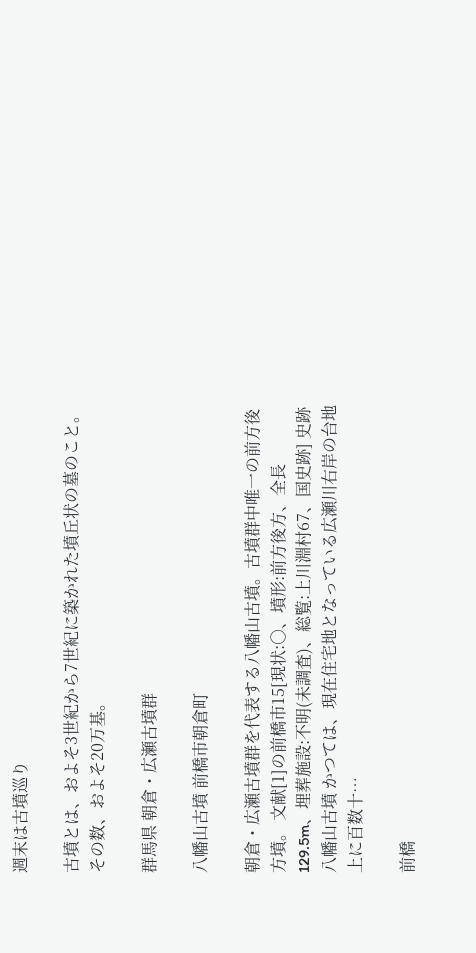週末は古墳巡り

古墳とは、およそ3世紀から7世紀に築かれた墳丘状の墓のこと。その数、およそ20万基。

群馬県 朝倉・広瀬古墳群

八幡山古墳 前橋市朝倉町

朝倉・広瀬古墳群を代表する八幡山古墳。古墳群中唯一の前方後方墳。 文献[1]の前橋市15[現状:○、墳形:前方後方、全長129.5m、埋葬施設:不明(未調査)、総覧:上川淵村67、国史跡] 史跡八幡山古墳 かつては、現在住宅地となっている広瀬川右岸の台地上に百数十…

前橋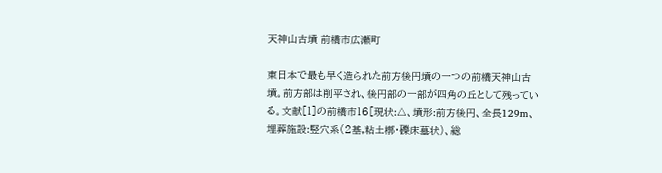天神山古墳 前橋市広瀬町

東日本で最も早く造られた前方後円墳の一つの前橋天神山古墳。前方部は削平され、後円部の一部が四角の丘として残っている。文献[1]の前橋市16[現状:△、墳形:前方後円、全長129m、埋葬施設:竪穴系(2基,粘土槨・礫床墓状)、総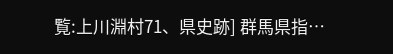覧:上川淵村71、県史跡] 群馬県指…